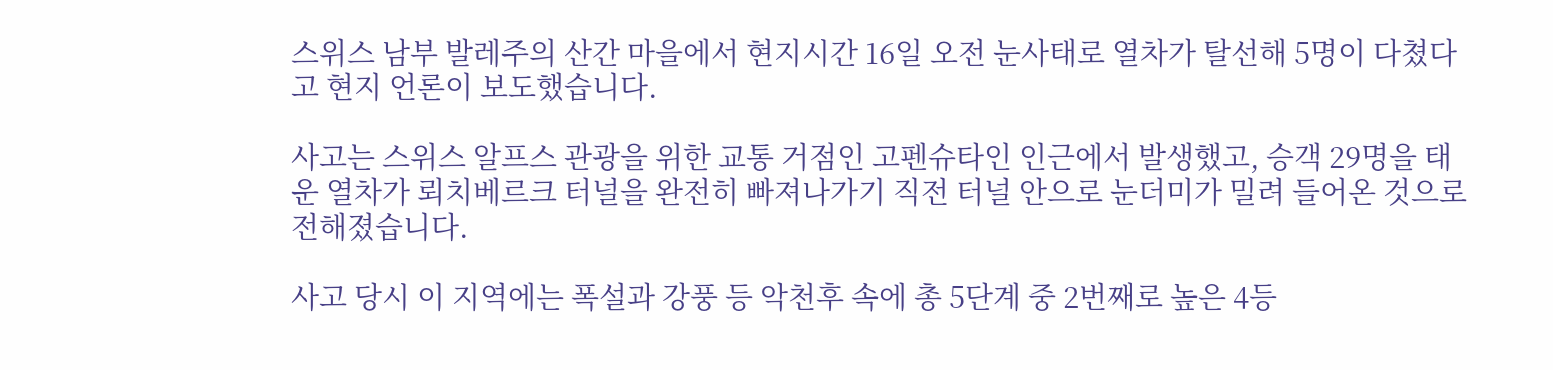스위스 남부 발레주의 산간 마을에서 현지시간 16일 오전 눈사태로 열차가 탈선해 5명이 다쳤다고 현지 언론이 보도했습니다.

사고는 스위스 알프스 관광을 위한 교통 거점인 고펜슈타인 인근에서 발생했고, 승객 29명을 태운 열차가 뢰치베르크 터널을 완전히 빠져나가기 직전 터널 안으로 눈더미가 밀려 들어온 것으로 전해졌습니다.

사고 당시 이 지역에는 폭설과 강풍 등 악천후 속에 총 5단계 중 2번째로 높은 4등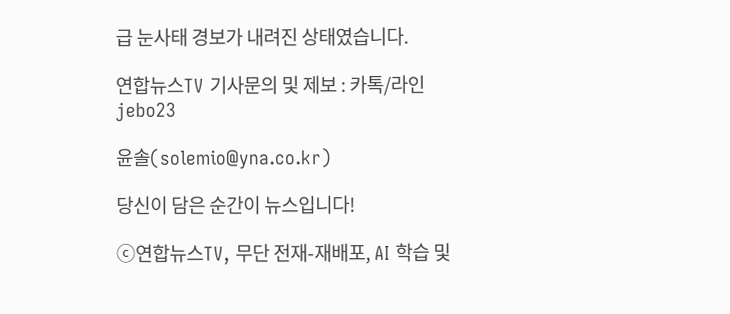급 눈사태 경보가 내려진 상태였습니다.

연합뉴스TV 기사문의 및 제보 : 카톡/라인 jebo23

윤솔(solemio@yna.co.kr)

당신이 담은 순간이 뉴스입니다!

ⓒ연합뉴스TV, 무단 전재-재배포, AI 학습 및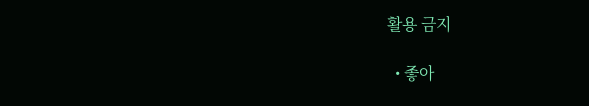활용 금지

  • 좋아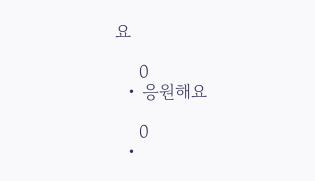요

    0
  • 응원해요

    0
  •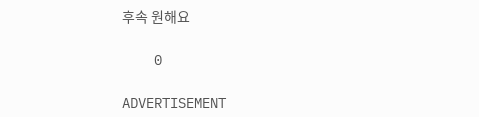후속 원해요

    0

ADVERTISEMENT